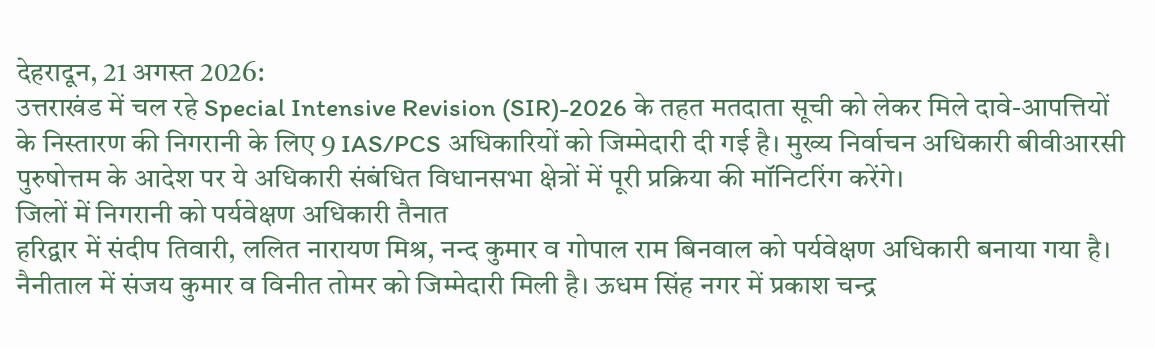देहरादून, 21 अगस्त 2026:
उत्तराखंड में चल रहे Special Intensive Revision (SIR)-2026 के तहत मतदाता सूची को लेकर मिले दावे-आपत्तियों के निस्तारण की निगरानी के लिए 9 IAS/PCS अधिकारियों को जिम्मेदारी दी गई है। मुख्य निर्वाचन अधिकारी बीवीआरसी पुरुषोत्तम के आदेश पर ये अधिकारी संबंधित विधानसभा क्षेत्रों में पूरी प्रक्रिया की मॉनिटरिंग करेंगे।
जिलों में निगरानी को पर्यवेक्षण अधिकारी तैनात
हरिद्वार में संदीप तिवारी, ललित नारायण मिश्र, नन्द कुमार व गोपाल राम बिनवाल को पर्यवेक्षण अधिकारी बनाया गया है। नैनीताल में संजय कुमार व विनीत तोमर को जिम्मेदारी मिली है। ऊधम सिंह नगर में प्रकाश चन्द्र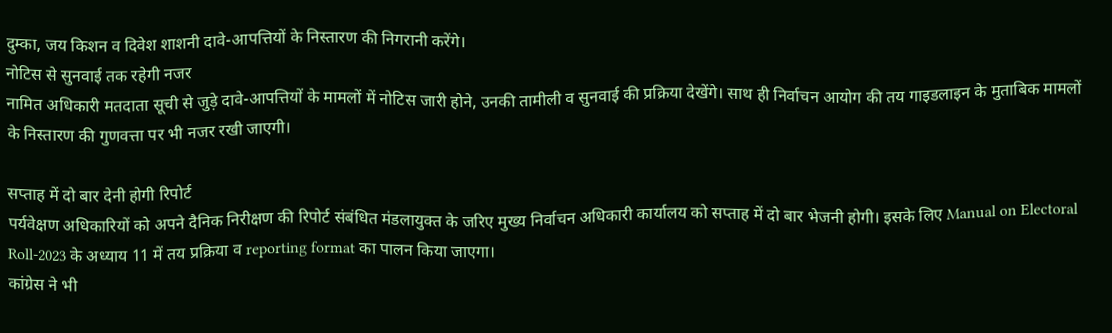दुम्का, जय किशन व दिवेश शाशनी दावे-आपत्तियों के निस्तारण की निगरानी करेंगे।
नोटिस से सुनवाई तक रहेगी नजर
नामित अधिकारी मतदाता सूची से जुड़े दावे-आपत्तियों के मामलों में नोटिस जारी होने, उनकी तामीली व सुनवाई की प्रक्रिया देखेंगे। साथ ही निर्वाचन आयोग की तय गाइडलाइन के मुताबिक मामलों के निस्तारण की गुणवत्ता पर भी नजर रखी जाएगी।

सप्ताह में दो बार देनी होगी रिपोर्ट
पर्यवेक्षण अधिकारियों को अपने दैनिक निरीक्षण की रिपोर्ट संबंधित मंडलायुक्त के जरिए मुख्य निर्वाचन अधिकारी कार्यालय को सप्ताह में दो बार भेजनी होगी। इसके लिए Manual on Electoral Roll-2023 के अध्याय 11 में तय प्रक्रिया व reporting format का पालन किया जाएगा।
कांग्रेस ने भी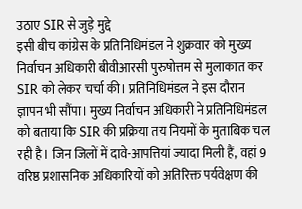उठाए SIR से जुड़े मुद्दे
इसी बीच कांग्रेस के प्रतिनिधिमंडल ने शुक्रवार को मुख्य निर्वाचन अधिकारी बीवीआरसी पुरुषोत्तम से मुलाकात कर SIR को लेकर चर्चा की। प्रतिनिधिमंडल ने इस दौरान ज्ञापन भी सौंपा। मुख्य निर्वाचन अधिकारी ने प्रतिनिधिमंडल को बताया कि SIR की प्रक्रिया तय नियमों के मुताबिक चल रही है। जिन जिलों में दावे-आपत्तियां ज्यादा मिली हैं, वहां 9 वरिष्ठ प्रशासनिक अधिकारियों को अतिरिक्त पर्यवेक्षण की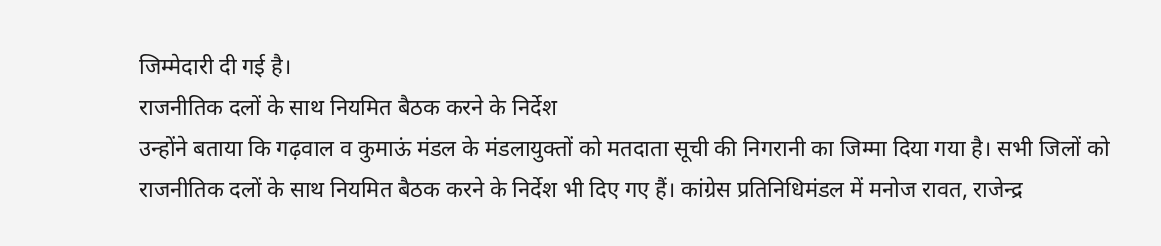जिम्मेदारी दी गई है।
राजनीतिक दलों के साथ नियमित बैठक करने के निर्देश
उन्होंने बताया कि गढ़वाल व कुमाऊं मंडल के मंडलायुक्तों को मतदाता सूची की निगरानी का जिम्मा दिया गया है। सभी जिलों को राजनीतिक दलों के साथ नियमित बैठक करने के निर्देश भी दिए गए हैं। कांग्रेस प्रतिनिधिमंडल में मनोज रावत, राजेन्द्र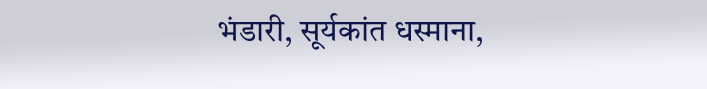भंडारी, सूर्यकांत धस्माना,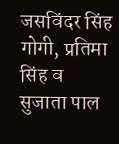जसविंदर सिंह गोगी, प्रतिमा सिंह व सुजाता पाल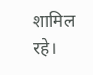शामिल रहे।